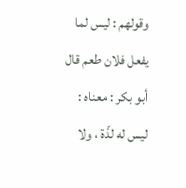وقولهم : ليس لما يفعل فلان طعم قال أبو بكر : معناه : ليس له لذّة ، ولا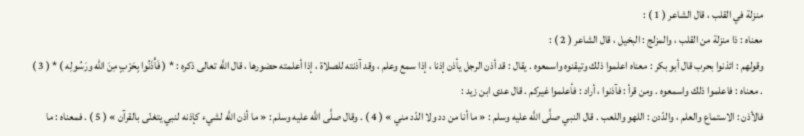منزلة في القلب ، قال الشاعر ( 1 ) :
معناه : ذا منزلة من القلب ، والمزلج : البخيل ، قال الشاعر ( 2 ) :
وقولهم : ائذنوا بحرب قال أبو بكر : معناه اعلموا ذلك وتيقنوه واسمعوه . يقال : قد أذن الرجل يأذن إذنا ، إذا سمع وعلم ، وقد آذنته للصلاة ، إذا أعلمته حضورها ، قال اللَّه تعالى ذكره : * ( فَأْذَنُوا بِحَرْبٍ مِنَ الله ورَسُولِه ) * ( 3 ) . معناه : فاعلموا ذلك واسمعوه . ومن قرأ : فآذنوا ، أراد : فأعلموا غيركم . قال عدى ابن زيد :
فالأذن : الاستماع والعلم ، والدّدن : اللهو واللعب . قال النبي صلَّى اللَّه عليه وسلم : « ما أنا من دد ولا الدّد مني » ( 4 ) . وقال صلَّى اللَّه عليه وسلم : « ما أذن اللَّه لشيء كإذنه لنبي يتغنّى بالقرآن » ( 5 ) . فمعناه : ما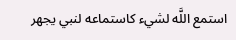استمع اللَّه لشيء كاستماعه لنبي يجهر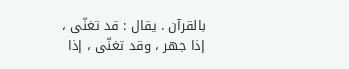بالقرآن . يقال : قد تغنّى ، إذا جهر ، وقد تغنّى ، إذا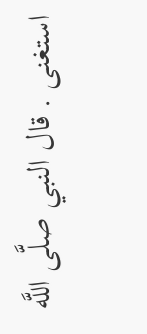استغنى . قال النبي صلَّى اللَّه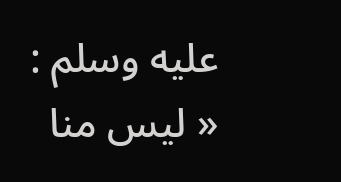عليه وسلم : « ليس منا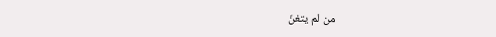من لم يتغنّ